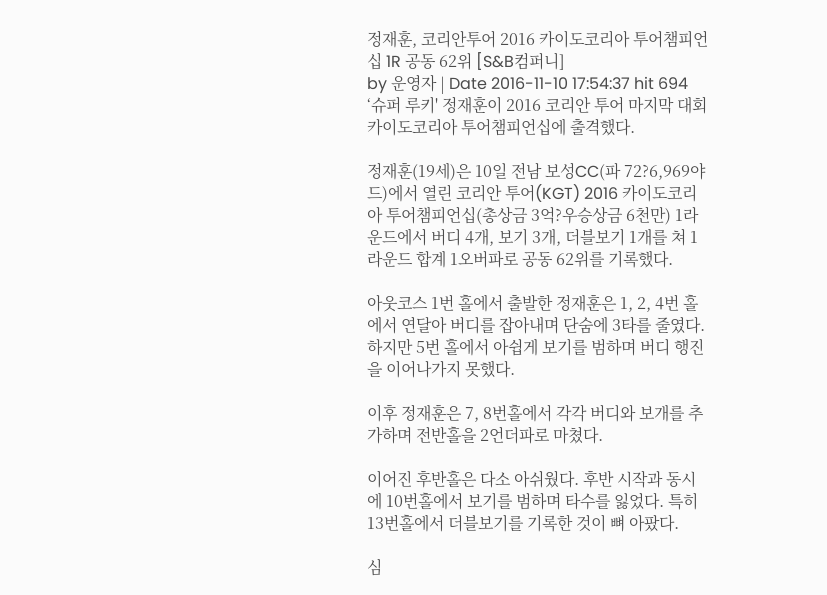정재훈, 코리안투어 2016 카이도코리아 투어챔피언십 1R 공동 62위 [S&B컴퍼니]
by 운영자 | Date 2016-11-10 17:54:37 hit 694
‘슈퍼 루키' 정재훈이 2016 코리안 투어 마지막 대회 카이도코리아 투어챔피언십에 출격했다.

정재훈(19세)은 10일 전남 보성CC(파 72?6,969야드)에서 열린 코리안 투어(KGT) 2016 카이도코리아 투어챔피언십(총상금 3억?우승상금 6천만) 1라운드에서 버디 4개, 보기 3개, 더블보기 1개를 쳐 1라운드 합계 1오버파로 공동 62위를 기록했다.

아웃코스 1번 홀에서 출발한 정재훈은 1, 2, 4번 홀에서 연달아 버디를 잡아내며 단숨에 3타를 줄였다. 하지만 5번 홀에서 아쉽게 보기를 범하며 버디 행진을 이어나가지 못했다.

이후 정재훈은 7, 8번홀에서 각각 버디와 보개를 추가하며 전반홀을 2언더파로 마쳤다.

이어진 후반홀은 다소 아쉬웠다. 후반 시작과 동시에 10번홀에서 보기를 범하며 타수를 잃었다. 특히 13번홀에서 더블보기를 기록한 것이 뼈 아팠다.

심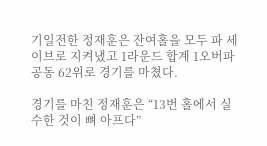기일전한 정재훈은 잔여홀을 모두 파 세이브로 지켜냈고 1라운드 합계 1오버파 공동 62위로 경기를 마쳤다.

경기를 마친 정재훈은 “13번 홀에서 실수한 것이 뼈 아프다”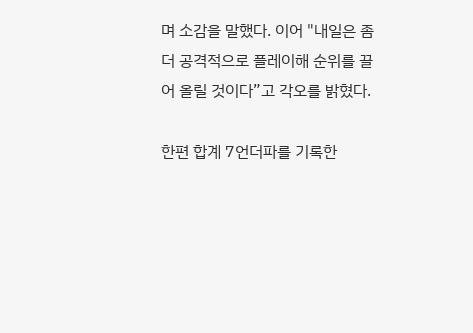며 소감을 말했다. 이어 "내일은 좀 더 공격적으로 플레이해 순위를 끌어 올릴 것이다”고 각오를 밝혔다.

한편 합계 7언더파를 기록한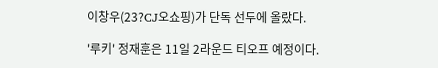이창우(23?CJ오쇼핑)가 단독 선두에 올랐다.

'루키' 정재훈은 11일 2라운드 티오프 예정이다.